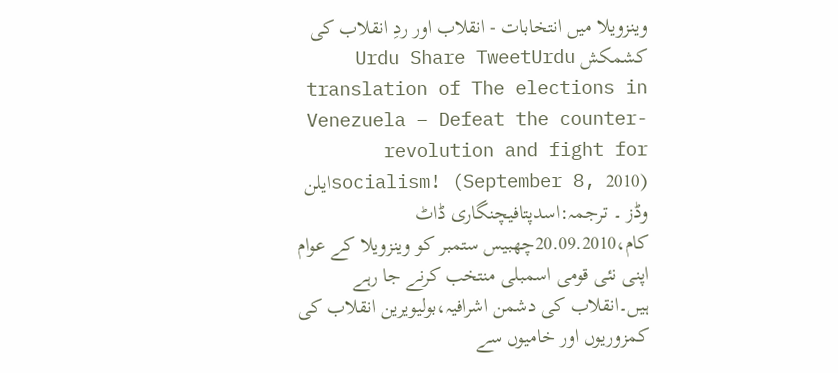وینزویلا میں انتخابات - انقلاب اور ردِ انقلاب کی کشمکش Urdu Share TweetUrdu translation of The elections in Venezuela – Defeat the counter-revolution and fight for socialism! (September 8, 2010)ایلن وڈز ۔ ترجمہ:اسدپتافیچنگاری ڈاٹ کام،20.09.2010چھبیس ستمبر کو وینزویلا کے عوام اپنی نئی قومی اسمبلی منتخب کرنے جا رہے ہیں۔انقلاب کی دشمن اشرافیہ،بولیویرین انقلاب کی کمزوریوں اور خامیوں سے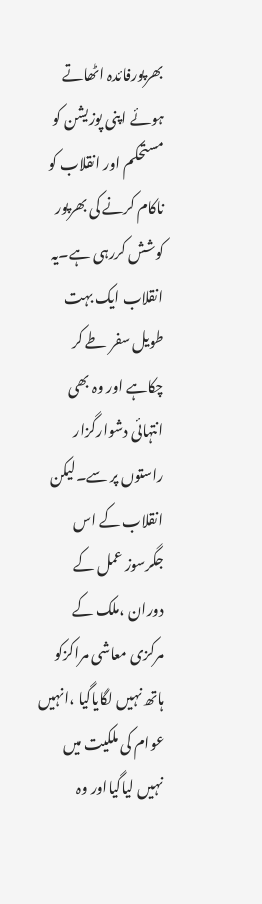بھرپورفائدہ اٹھاتے ہوئے اپنی پوزیشن کو مستحکم اور انقلاب کو ناکام کرنے کی بھرپور کوشش کررہی ہے۔یہ انقلاب ایک بہت طویل سفر طے کر چکاہے اور وہ بھی انتہائی دشوارگزار راستوں پر سے۔لیکن انقلاب کے اس جگرسوز عمل کے دوران ،ملک کے مرکزی معاشی مراکزکو ہاتھ نہیں لگایاگیا ،انہیں عوام کی ملکیت میں نہیں لیاگیااور وہ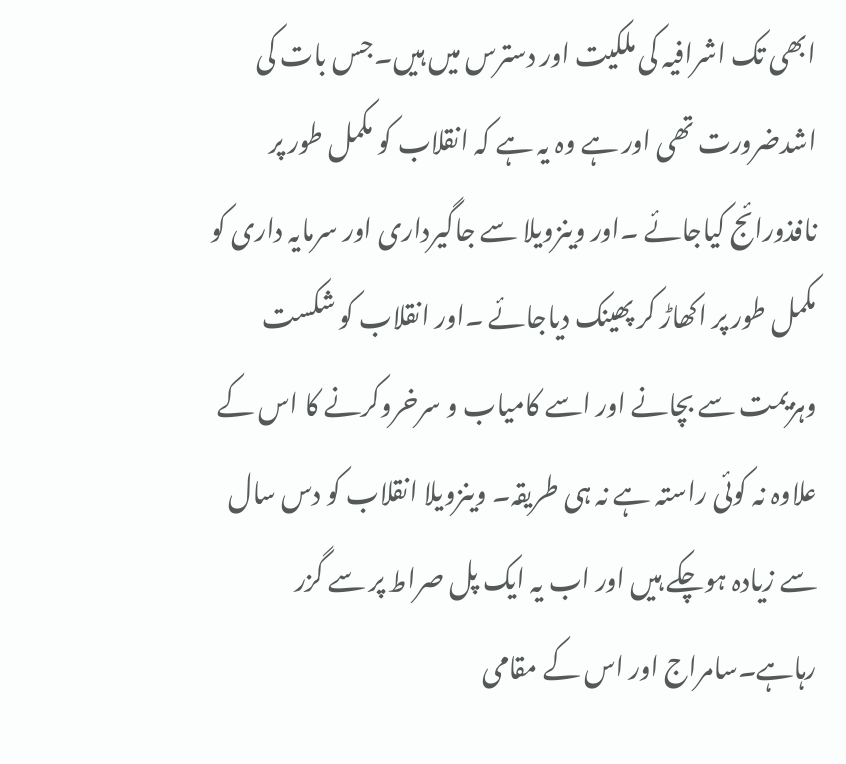ابھی تک اشرافیہ کی ملکیت اور دسترس میں ہیں۔جس بات کی اشدضرورت تھی اور ہے وہ یہ ہے کہ انقلاب کو مکمل طور پر نافذورائج کیاجائے ۔اور وینزویلا سے جاگیرداری اور سرمایہ داری کو مکمل طور پر اکھاڑ کر پھینک دیاجائے ۔اور انقلاب کو شکست وہزیمت سے بچانے اور اسے کامیاب و سرخروکرنے کا اس کے علاوہ نہ کوئی راستہ ہے نہ ہی طریقہ۔ وینزویلا انقلاب کو دس سال سے زیادہ ہوچکے ہیں اور اب یہ ایک پل صراط پر سے گزر رہاہے۔سامراج اور اس کے مقامی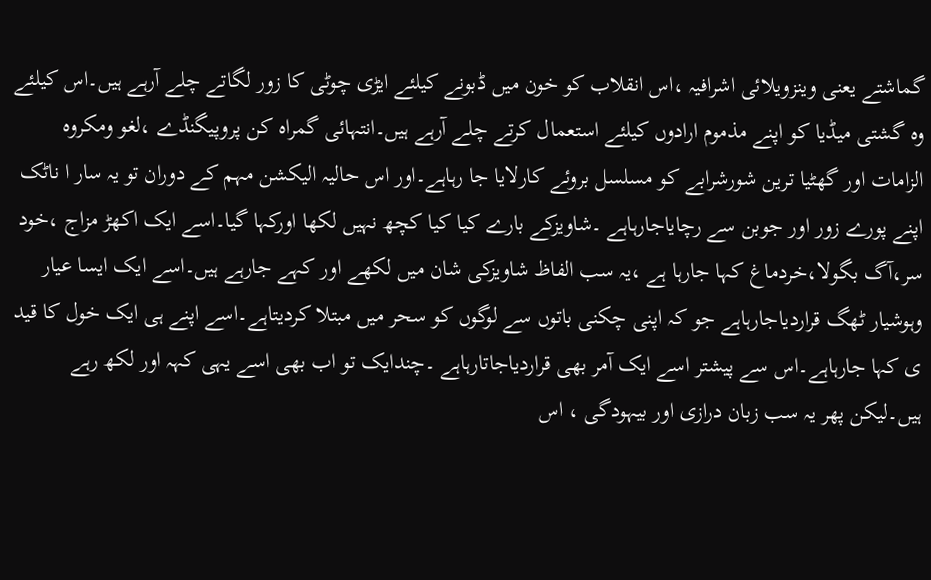گماشتے یعنی وینزویلائی اشرافیہ ،اس انقلاب کو خون میں ڈبونے کیلئے ایڑی چوٹی کا زور لگاتے چلے آرہے ہیں۔اس کیلئے وہ گشتی میڈیا کو اپنے مذموم ارادوں کیلئے استعمال کرتے چلے آرہے ہیں۔انتہائی گمراہ کن پروپیگنڈے ،لغو ومکروہ الزامات اور گھٹیا ترین شورشرابے کو مسلسل بروئے کارلایا جا رہاہے۔اور اس حالیہ الیکشن مہم کے دوران تو یہ سار ا ناٹک اپنے پورے زور اور جوبن سے رچایاجارہاہے ۔شاویزکے بارے کیا کیا کچھ نہیں لکھا اورکہا گیا۔اسے ایک اکھڑ مزاج ،خود سر،آگ بگولا،خردماغ کہا جارہا ہے ،یہ سب الفاظ شاویزکی شان میں لکھے اور کہے جارہے ہیں۔اسے ایک ایسا عیار وہوشیار ٹھگ قراردیاجارہاہے جو کہ اپنی چکنی باتوں سے لوگوں کو سحر میں مبتلا کردیتاہے۔اسے اپنے ہی ایک خول کا قید ی کہا جارہاہے۔اس سے پیشتر اسے ایک آمر بھی قراردیاجاتارہاہے ۔چندایک تو اب بھی اسے یہی کہہ اور لکھ رہے ہیں۔لیکن پھر یہ سب زبان درازی اور بیہودگی ، اس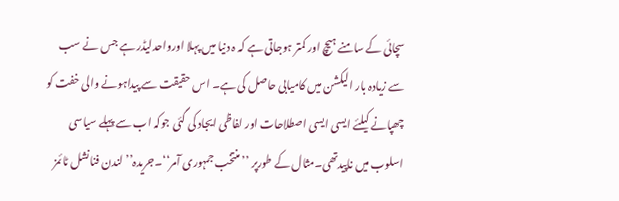سچائی کے سامنے ہیچ اور کمتر ہوجاتی ہے کہ ہ دنیا میں پہلا اورواحدلیڈر ہے جس نے سب سے زیادہ بار الیکشن میں کامیابی حاصل کی ہے۔ اس حقیقت سے پیداہونے والی خفت کو چھپانے کیلئے ایسی ایسی اصطلاحات اور لفاظی ایجاد کی گئی جوکہ اب سے پہلے سیاسی اسلوب میں ناپیدتھی۔مثال کے طورپر ’’منتخب جمہوری آمر‘‘۔جریدہ’’ لندن فنانشل ٹائمز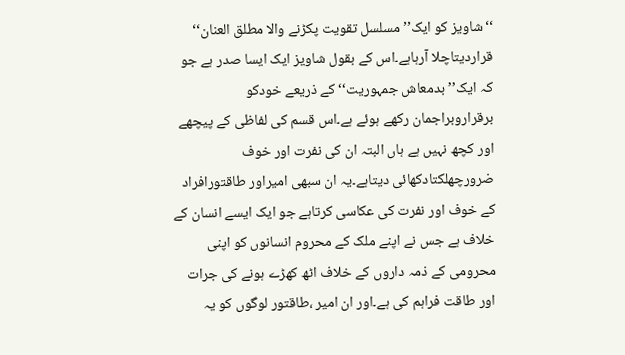‘‘شاویز کو ایک’’مسلسل تقویت پکڑنے والا مطلق العنان‘‘ قراردیتاچلا آرہاہے۔اس کے بقول شاویز ایک ایسا صدر ہے جو کہ ایک’’ بدمعاش جمہوریت‘‘ کے ذریعے خودکو برقراروبراجمان رکھے ہوئے ہے۔اس قسم کی لفاظی کے پیچھے اور کچھ نہیں ہے ہاں البتہ ان کی نفرت اور خوف ضرورچھلکتادکھائی دیتاہے۔یہ ان سبھی امیراور طاقتورافراد کے خوف اور نفرت کی عکاسی کرتاہے جو ایک ایسے انسان کے خلاف ہے جس نے اپنے ملک کے محروم انسانوں کو اپنی محرومی کے ذمہ داروں کے خلاف اٹھ کھڑے ہونے کی جرات اور طاقت فراہم کی ہے۔اور ان امیر ،طاقتور لوگوں کو یہ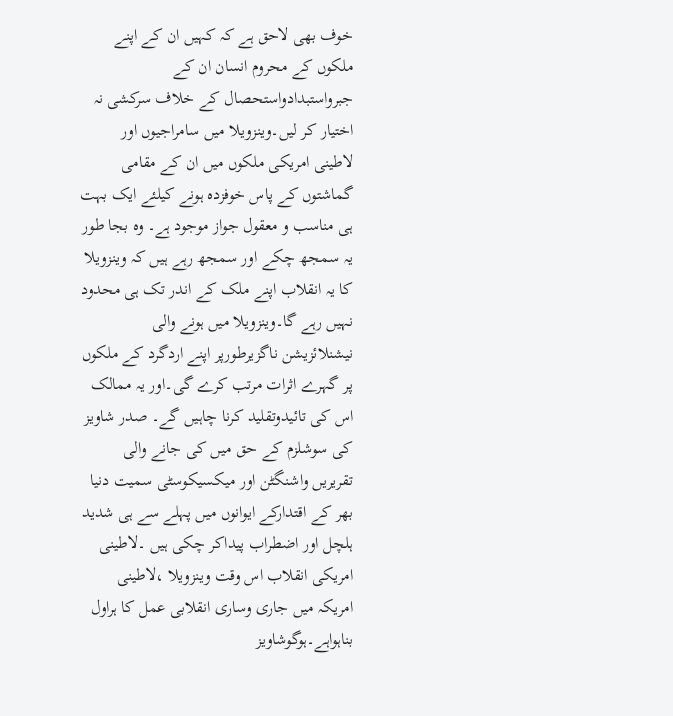خوف بھی لاحق ہے کہ کہیں ان کے اپنے ملکوں کے محروم انسان ان کے جبرواستبدادواستحصال کے خلاف سرکشی نہ اختیار کر لیں۔وینزویلا میں سامراجیوں اور لاطینی امریکی ملکوں میں ان کے مقامی گماشتوں کے پاس خوفزدہ ہونے کیلئے ایک بہت ہی مناسب و معقول جواز موجود ہے۔ وہ بجا طور یہ سمجھ چکے اور سمجھ رہے ہیں کہ وینزویلا کا یہ انقلاب اپنے ملک کے اندر تک ہی محدود نہیں رہے گا۔وینزویلا میں ہونے والی نیشنلائزیشن ناگزیرطورپر اپنے اردگرد کے ملکوں پر گہرے اثرات مرتب کرے گی۔اور یہ ممالک اس کی تائیدوتقلید کرنا چاہیں گے۔ صدر شاویز کی سوشلزم کے حق میں کی جانے والی تقریریں واشنگٹن اور میکسیکوسٹی سمیت دنیا بھر کے اقتدارکے ایوانوں میں پہلے سے ہی شدید ہلچل اور اضطراب پیداکر چکی ہیں ۔لاطینی امریکی انقلاب اس وقت وینزویلا ،لاطینی امریکہ میں جاری وساری انقلابی عمل کا ہراول بناہواہے۔ہوگوشاویز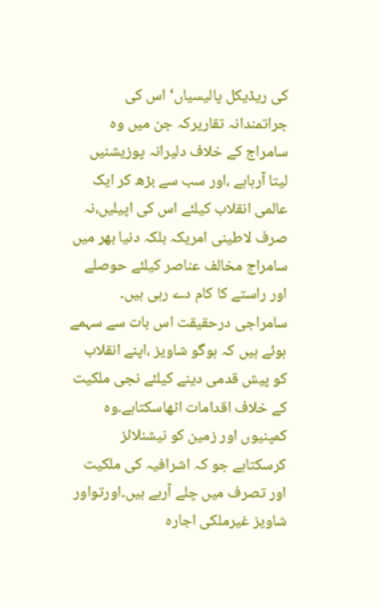کی ریڈیکل پالیسیاں‘ اس کی جراتمندانہ تقاریرکہ جن میں وہ سامراج کے خلاف دلیرانہ پوزیشنیں لیتا آرہاہے ،اور سب سے بڑھ کر ایک عالمی انقلاب کیلئے اس کی اپیلیں،نہ صرف لاطینی امریکہ بلکہ دنیا بھر میں سامراج مخالف عناصر کیلئے حوصلے اور راستے کا کام دے رہی ہیں۔ سامراجی درحقیقت اس بات سے سہمے ہوئے ہیں کہ ہوگو شاویز ،اپنے انقلاب کو پیش قدمی دینے کیلئے نجی ملکیت کے خلاف اقدامات اٹھاسکتاہے۔وہ کمپنیوں اور زمین کو نیشنلائز کرسکتاہے جو کہ اشرافیہ کی ملکیت اور تصرف میں چلے آرہے ہیں۔اورتواور شاویز غیرملکی اجارہ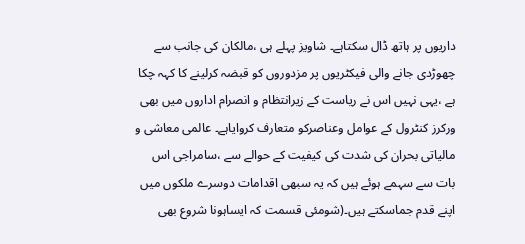داریوں پر ہاتھ ڈال سکتاہے۔ شاویز پہلے ہی ،مالکان کی جانب سے چھوڑدی جانے والی فیکٹریوں پر مزدوروں کو قبضہ کرلینے کا کہہ چکا ہے ،یہی نہیں اس نے ریاست کے زیرانتظام و انصرام اداروں میں بھی ورکرز کنٹرول کے عوامل وعناصرکو متعارف کروایاہے۔ عالمی معاشی و مالیاتی بحران کی شدت کی کیفیت کے حوالے سے ،سامراجی اس بات سے سہمے ہوئے ہیں کہ یہ سبھی اقدامات دوسرے ملکوں میں اپنے قدم جماسکتے ہیں۔(شومئی قسمت کہ ایساہونا شروع بھی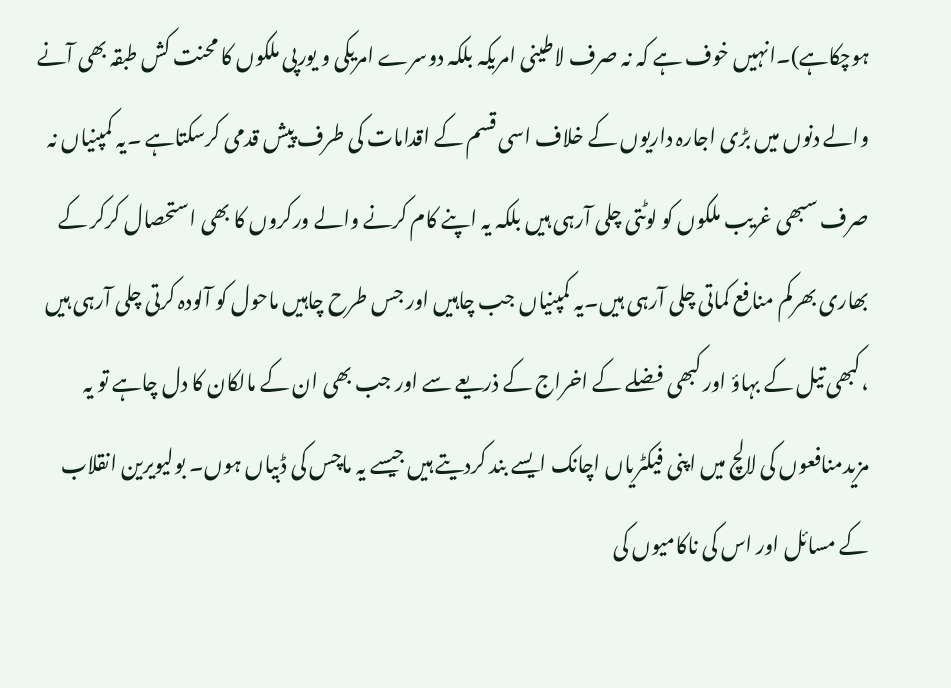ہوچکاہے)۔انہیں خوف ہے کہ نہ صرف لاطینی امریکہ بلکہ دوسرے امریکی و یورپی ملکوں کا محنت کش طبقہ بھی آنے والے دنوں میں بڑی اجارہ داریوں کے خلاف اسی قسم کے اقدامات کی طرف پیش قدمی کرسکتاہے ۔یہ کمپنیاں نہ صرف سبھی غریب ملکوں کو لوٹتی چلی آرہی ہیں بلکہ یہ اپنے کام کرنے والے ورکروں کا بھی استحصال کرکر کے بھاری بھرکم منافع کماتی چلی آرہی ہیں۔یہ کمپنیاں جب چاہیں اور جس طرح چاہیں ماحول کو آلودہ کرتی چلی آرہی ہیں ،کبھی تیل کے بہاؤ اور کبھی فضلے کے اخراج کے ذریعے سے اور جب بھی ان کے مالکان کا دل چاہے تو یہ مزیدمنافعوں کی لالچ میں اپنی فیکٹریاں اچانک ایسے بند کردیتے ہیں جیسے یہ ماچس کی ڈبیاں ہوں۔ بولیویرین انقلاب کے مسائل اور اس کی ناکامیوں کی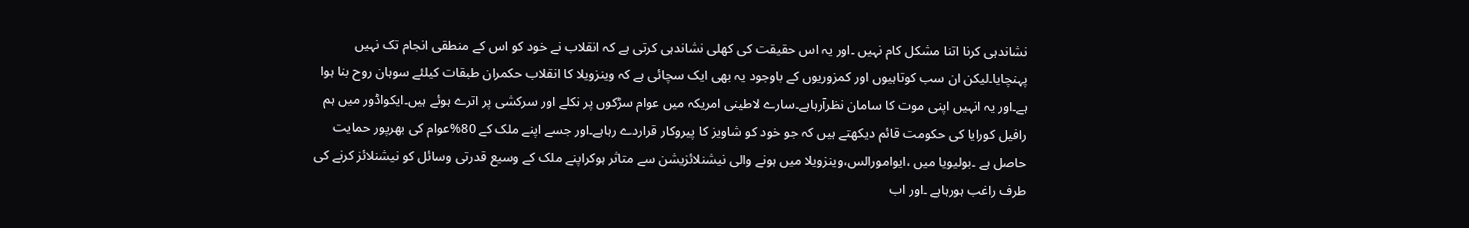نشاندہی کرنا اتنا مشکل کام نہیں ۔اور یہ اس حقیقت کی کھلی نشاندہی کرتی ہے کہ انقلاب نے خود کو اس کے منطقی انجام تک نہیں پہنچایا۔لیکن ان سب کوتاہیوں اور کمزوریوں کے باوجود یہ بھی ایک سچائی ہے کہ وینزویلا کا انقلاب حکمران طبقات کیلئے سوہان روح بنا ہوا ہے۔اور یہ انہیں اپنی موت کا سامان نظرآرہاہے۔سارے لاطینی امریکہ میں عوام سڑکوں پر نکلے اور سرکشی پر اترے ہوئے ہیں۔ایکواڈور میں ہم رافیل کورایا کی حکومت قائم دیکھتے ہیں کہ جو خود کو شاویز کا پیروکار قراردے رہاہے۔اور جسے اپنے ملک کے 80%عوام کی بھرپور حمایت حاصل ہے ۔بولیویا میں ،ایوامورالس،وینزویلا میں ہونے والی نیشنلائزیشن سے متاثر ہوکراپنے ملک کے وسیع قدرتی وسائل کو نیشنلائز کرنے کی طرف راغب ہورہاہے ۔اور اب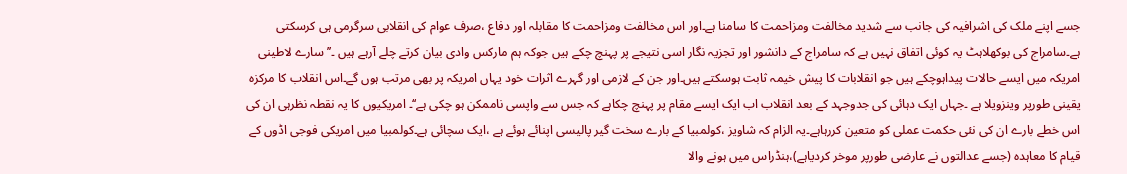جسے اپنے ملک کی اشرافیہ کی جانب سے شدید مخالفت ومزاحمت کا سامنا ہے۔اور اس مخالفت ومزاحمت کا مقابلہ اور دفاع ،صرف عوام کی انقلابی سرگرمی ہی کرسکتی ہے۔سامراج کی بوکھلاہٹ یہ کوئی اتفاق نہیں ہے کہ سامراج کے دانشور اور تجزیہ نگار اسی نتیجے پر پہنچ چکے ہیں جوکہ ہم مارکس وادی بیان کرتے چلے آرہے ہیں ۔’’سارے لاطینی امریکہ میں ایسے حالات پیداہوچکے ہیں جو انقلابات کا پیش خیمہ ثابت ہوسکتے ہیں۔اور جن کے لازمی اور گہرے اثرات خود یہاں امریکہ پر بھی مرتب ہوں گے۔اس انقلاب کا مرکزہ یقینی طورپر وینزویلا ہے ۔جہاں ایک دہائی کی جدوجہد کے بعد انقلاب اب ایک ایسے مقام پر پہنچ چکاہے کہ جس سے واپسی ناممکن ہو چکی ہے‘‘۔ امریکیوں کا یہ نقطہ نظرہی ان کی اس خطے بارے ان کی نئی حکمت عملی کو متعین کررہاہے۔یہ الزام کہ شاویز ،کولمبیا کے بارے سخت گیر پالیسی اپنائے ہوئے ہے ،ایک سچائی ہے۔کولمبیا میں امریکی فوجی اڈوں کے قیام کا معاہدہ (جسے عدالتوں نے عارضی طورپر موخر کردیاہے)،ہنڈراس میں ہونے والا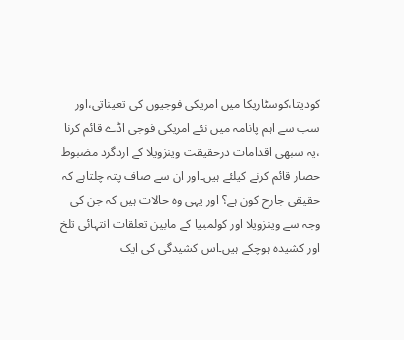کودیتا،کوسٹاریکا میں امریکی فوجیوں کی تعیناتی،اور سب سے اہم پانامہ میں نئے امریکی فوجی اڈے قائم کرنا ،یہ سبھی اقدامات درحقیقت وینزویلا کے اردگرد مضبوط حصار قائم کرنے کیلئے ہیں۔اور ان سے صاف پتہ چلتاہے کہ حقیقی جارح کون ہے؟ اور یہی وہ حالات ہیں کہ جن کی وجہ سے وینزویلا اور کولمبیا کے مابین تعلقات انتہائی تلخ اور کشیدہ ہوچکے ہیں۔اس کشیدگی کی ایک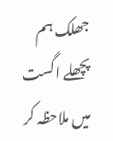جھلک ہم پچھلے اگست میں ملاحظہ کر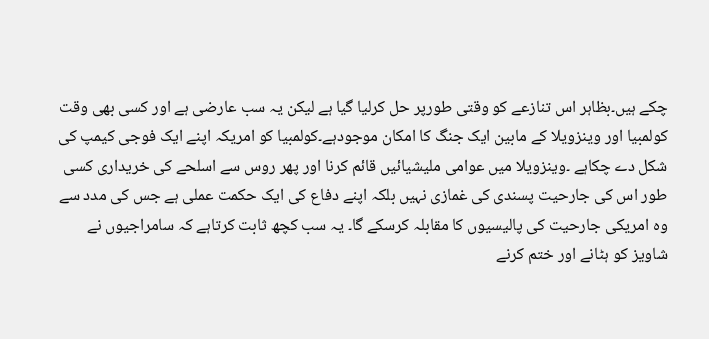چکے ہیں۔بظاہر اس تنازعے کو وقتی طورپر حل کرلیا گیا ہے لیکن یہ سب عارضی ہے اور کسی بھی وقت کولمبیا اور وینزویلا کے مابین ایک جنگ کا امکان موجودہے۔کولمبیا کو امریکہ اپنے ایک فوجی کیمپ کی شکل دے چکاہے ۔وینزویلا میں عوامی ملیشیائیں قائم کرنا اور پھر روس سے اسلحے کی خریداری کسی طور اس کی جارحیت پسندی کی غمازی نہیں بلکہ اپنے دفاع کی ایک حکمت عملی ہے جس کی مدد سے وہ امریکی جارحیت کی پالیسیوں کا مقابلہ کرسکے گا۔ یہ سب کچھ ثابت کرتاہے کہ سامراجیوں نے شاویز کو ہٹانے اور ختم کرنے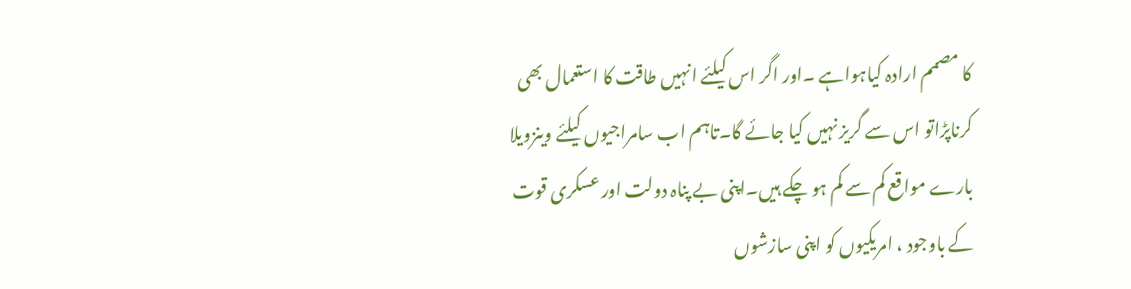کا مصمم ارادہ کیاہواہے ۔اور اگر اس کیلئے انہیں طاقت کا استعمال بھی کرناپڑاتو اس سے گریز نہیں کیا جائے گا۔تاہم اب سامراجیوں کیلئے وینزویلا بارے مواقع کم سے کم ہو چکے ہیں۔اپنی بے پناہ دولت اور عسکری قوت کے باوجود ، امریکیوں کو اپنی سازشوں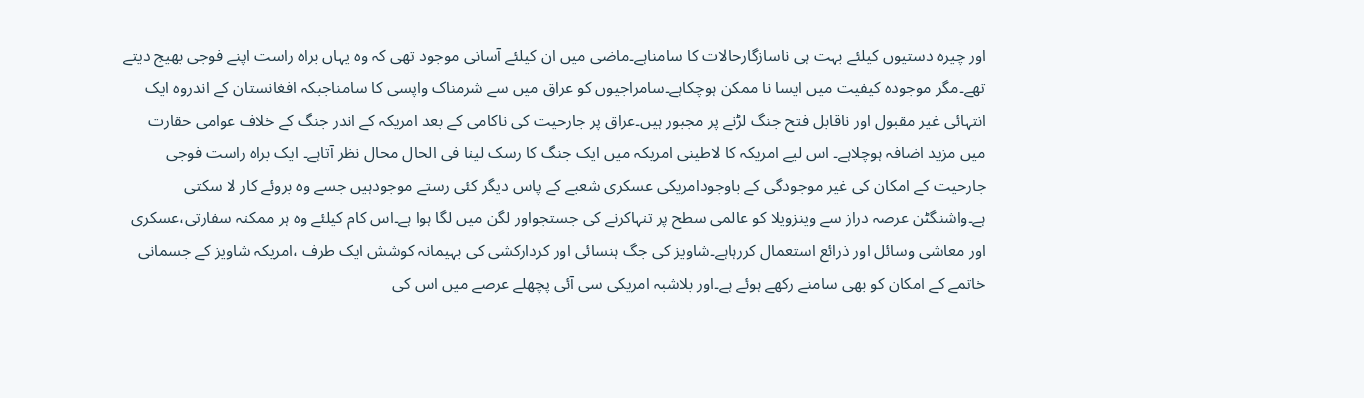اور چیرہ دستیوں کیلئے بہت ہی ناسازگارحالات کا سامناہے۔ماضی میں ان کیلئے آسانی موجود تھی کہ وہ یہاں براہ راست اپنے فوجی بھیج دیتے تھے۔مگر موجودہ کیفیت میں ایسا نا ممکن ہوچکاہے۔سامراجیوں کو عراق میں سے شرمناک واپسی کا سامناجبکہ افغانستان کے اندروہ ایک انتہائی غیر مقبول اور ناقابل فتح جنگ لڑنے پر مجبور ہیں۔عراق پر جارحیت کی ناکامی کے بعد امریکہ کے اندر جنگ کے خلاف عوامی حقارت میں مزید اضافہ ہوچلاہے۔ اس لیے امریکہ کا لاطینی امریکہ میں ایک جنگ کا رسک لینا فی الحال محال نظر آتاہے۔ ایک براہ راست فوجی جارحیت کے امکان کی غیر موجودگی کے باوجودامریکی عسکری شعبے کے پاس دیگر کئی رستے موجودہیں جسے وہ بروئے کار لا سکتی ہے۔واشنگٹن عرصہ دراز سے وینزویلا کو عالمی سطح پر تنہاکرنے کی جستجواور لگن میں لگا ہوا ہے۔اس کام کیلئے وہ ہر ممکنہ سفارتی،عسکری اور معاشی وسائل اور ذرائع استعمال کررہاہے۔شاویز کی جگ ہنسائی اور کردارکشی کی بہیمانہ کوشش ایک طرف ،امریکہ شاویز کے جسمانی خاتمے کے امکان کو بھی سامنے رکھے ہوئے ہے۔اور بلاشبہ امریکی سی آئی پچھلے عرصے میں اس کی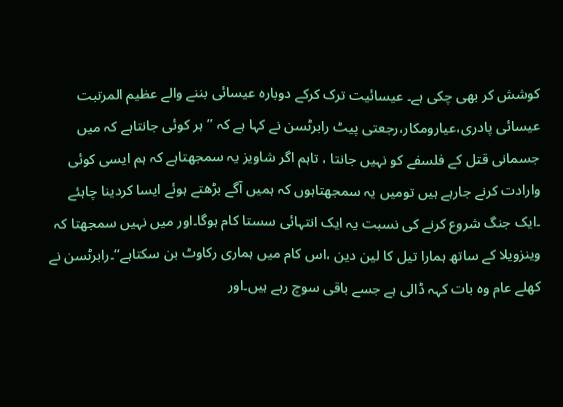کوشش کر بھی چکی ہے۔ عیسائیت ترک کرکے دوبارہ عیسائی بننے والے عظیم المرتبت عیسائی پادری،عیارومکار،رجعتی پیٹ رابرٹسن نے کہا ہے کہ ’’ہر کوئی جانتاہے کہ میں جسمانی قتل کے فلسفے کو نہیں جانتا ، تاہم اگر شاویز یہ سمجھتاہے کہ ہم ایسی کوئی وارادت کرنے جارہے ہیں تومیں یہ سمجھتاہوں کہ ہمیں آگے بڑھتے ہوئے ایسا کردینا چاہئے ۔ایک جنگ شروع کرنے کی نسبت یہ ایک انتہائی سستا کام ہوگا۔اور میں نہیں سمجھتا کہ وینزویلا کے ساتھ ہمارا تیل کا لین دین ،اس کام میں ہماری رکاوٹ بن سکتاہے‘‘۔رابرٹسن نے کھلے عام وہ بات کہہ ڈالی ہے جسے باقی سوچ رہے ہیں۔اور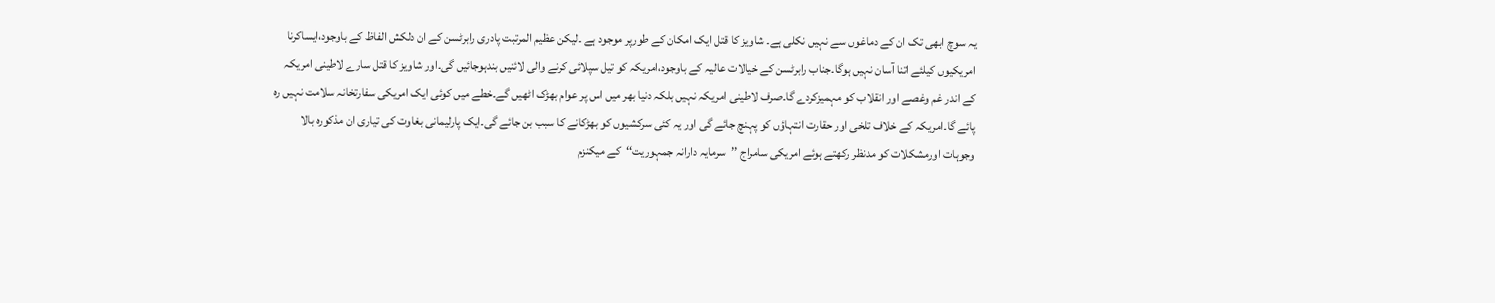یہ سوچ ابھی تک ان کے دماغوں سے نہیں نکلی ہے۔ شاویز کا قتل ایک امکان کے طورپر موجود ہے ۔لیکن عظیم المرتبت پادری رابرٹسن کے ان دلکش الفاظ کے باوجود،ایساکرنا امریکیوں کیلئے اتنا آسان نہیں ہوگا۔جناب رابرٹسن کے خیالات عالیہ کے باوجود،امریکہ کو تیل سپلائی کرنے والی لائنیں بندہوجائیں گی۔اور شاویز کا قتل سارے لاطینی امریکہ کے اندر غم وغصے اور انقلاب کو مہمیزکردے گا۔صرف لاطینی امریکہ نہیں بلکہ دنیا بھر میں اس پر عوام بھڑک اٹھیں گے۔خطے میں کوئی ایک امریکی سفارتخانہ سلامت نہیں رہ پائے گا۔امریکہ کے خلاف تلخی اور حقارت انتہاؤں کو پہنچ جائے گی اور یہ کئی سرکشیوں کو بھڑکانے کا سبب بن جائے گی۔ایک پارلیمانی بغاوت کی تیاری ان مذکورہ بالا وجوہات اورمشکلات کو مدنظر رکھتے ہوئے امریکی سامراج ’’سرمایہ دارانہ جمہوریت‘‘کے میکنزم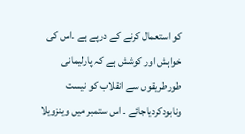کو استعمال کرنے کے درپے ہے ۔اس کی خواہش اور کوشش ہے کہ پارلیمانی طورطریقوں سے انقلاب کو نیست ونابودکردیاجائے ۔ اس ستمبر میں وینزویلا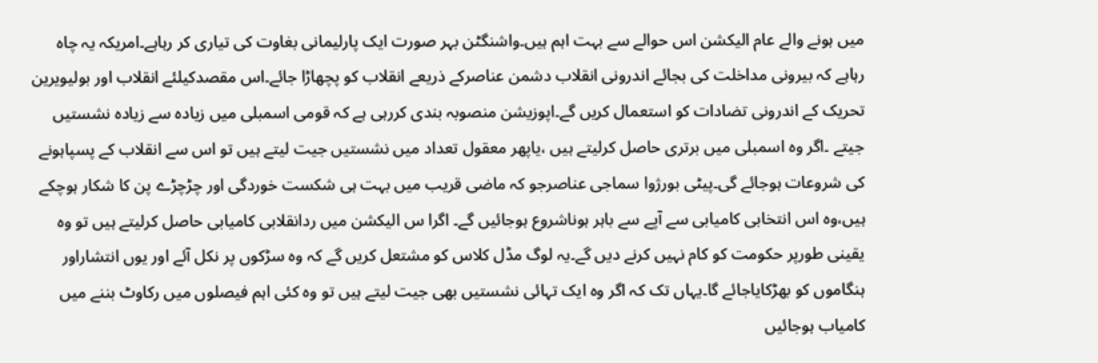میں ہونے والے عام الیکشن اس حوالے سے بہت اہم ہیں۔واشنگٹن بہر صورت ایک پارلیمانی بغاوت کی تیاری کر رہاہے۔امریکہ یہ چاہ رہاہے کہ بیرونی مداخلت کی بجائے اندرونی انقلاب دشمن عناصرکے ذریعے انقلاب کو پچھاڑا جائے۔اس مقصدکیلئے انقلاب اور بولیویرین تحریک کے اندرونی تضادات کو استعمال کریں گے۔اپوزیشن منصوبہ بندی کررہی ہے کہ قومی اسمبلی میں زیادہ سے زیادہ نشستیں جیتے ۔اگر وہ اسمبلی میں برتری حاصل کرلیتے ہیں ،یاپھر معقول تعداد میں نشستیں جیت لیتے ہیں تو اس سے انقلاب کے پسپاہونے کی شروعات ہوجائے گی۔پیٹی بورژوا سماجی عناصرجو کہ ماضی قریب میں بہت ہی شکست خوردگی اور چڑچڑے پن کا شکار ہوچکے ہیں،وہ اس انتخابی کامیابی سے آپے سے باہر ہوناشروع ہوجائیں گے۔ اگرا س الیکشن میں ردانقلابی کامیابی حاصل کرلیتے ہیں تو وہ یقینی طورپر حکومت کو کام نہیں کرنے دیں گے۔یہ لوگ مڈل کلاس کو مشتعل کریں گے کہ وہ سڑکوں پر نکل آئے اور یوں انتشاراور ہنگاموں کو بھڑکایاجائے گا۔یہاں تک کہ اگر وہ ایک تہائی نشستیں بھی جیت لیتے ہیں تو وہ کئی اہم فیصلوں میں رکاوٹ بننے میں کامیاب ہوجائیں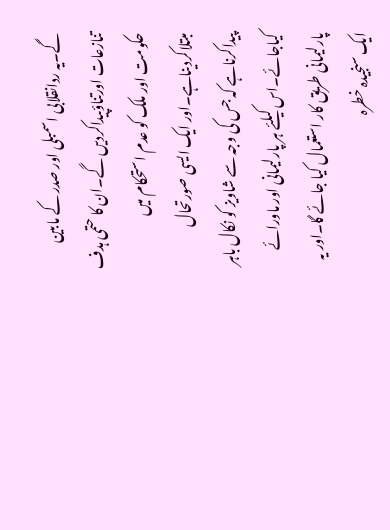گے۔یہ ردانقلابی اسمبلی اور صدر کے مابین تنازعات اورتناؤپیداکردیں گے۔ان کا حتمی ہدف حکومت اور ملک کو عدم استحکام میں مبتلاکردیناہے۔اور ایک ایسی صورتحال پیداکرناہے کہ جس کی وجہ سے شاویز کو نکال باہر کیاجائے۔اس کیلئے ہر پارلیمانی اور ماورائے پارلیمانی طریق کار استعمال کیا جائے گا۔اور یہ ایک سنجیدہ خطرہ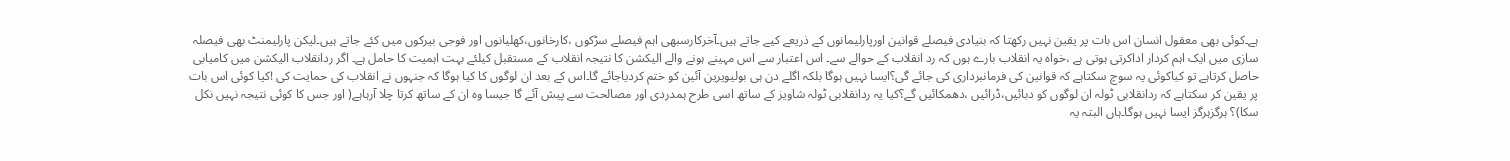ہے۔کوئی بھی معقول انسان اس بات پر یقین نہیں رکھتا کہ بنیادی فیصلے قوانین اورپارلیمانوں کے ذریعے کیے جاتے ہیں۔آخرکارسبھی اہم فیصلے سڑکوں ،کارخانوں،کھلیانوں اور فوجی بیرکوں میں کئے جاتے ہیں۔لیکن پارلیمنٹ بھی فیصلہ سازی میں ایک اہم کردار اداکرتی ہوتی ہے ،خواہ یہ انقلاب بارے ہوں کہ رد انقلاب کے حوالے سے۔ اس اعتبار سے اس مہینے ہونے والے الیکشن کا نتیجہ انقلاب کے مستقبل کیلئے بہت اہمیت کا حامل ہے۔ اگر ردانقلاب الیکشن میں کامیابی حاصل کرتاہے تو کیاکوئی یہ سوچ سکتاہے کہ قوانین کی فرمانبرداری کی جائے گی؟ایسا نہیں ہوگا بلکہ اگلے دن ہی بولیویرین آئین کو ختم کردیاجائے گا۔اس کے بعد ان لوگوں کا کیا ہوگا کہ جنہوں نے انقلاب کی حمایت کی !کیا کوئی اس بات پر یقین کر سکتاہے کہ ردانقلابی ٹولہ ان لوگوں کو دبائیں،ڈرائیں ،دھمکائیں گے؟کیا یہ ردانقلابی ٹولہ شاویز کے ساتھ اسی طرح ہمدردی اور مصالحت سے پیش آئے گا جیسا وہ ان کے ساتھ کرتا چلا آرہاہے( اور جس کا کوئی نتیجہ نہیں نکل سکا)؟ ہرگزہرگز ایسا نہیں ہوگا۔ہاں البتہ یہ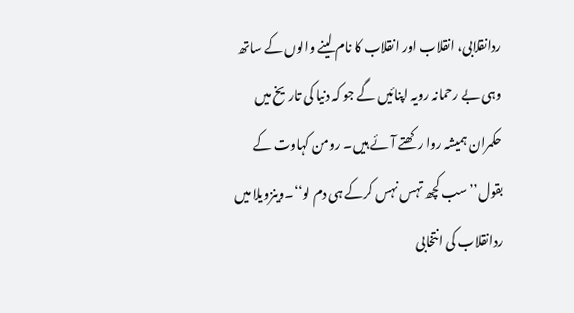ردانقلابی، انقلاب اور انقلاب کا نام لینے والوں کے ساتھ وہی بے رحمانہ رویہ اپنائیں گے جو کہ دنیا کی تاریخ میں حکمران ہمیشہ روا رکھتے آئے ہیں۔ رومن کہاوت کے بقول’’سب کچھ تہس نہس کرکے ہی دم لو‘‘۔وینزویلا میں ردانقلاب کی انتخابی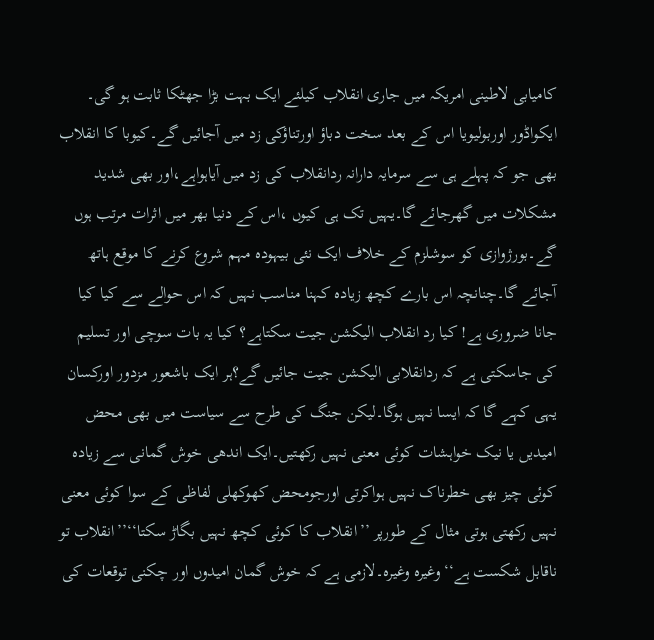کامیابی لاطینی امریکہ میں جاری انقلاب کیلئے ایک بہت بڑا جھٹکا ثابت ہو گی۔ ایکواڈور اوربولیویا اس کے بعد سخت دباؤ اورتناؤکی زد میں آجائیں گے۔کیوبا کا انقلاب بھی جو کہ پہلے ہی سے سرمایہ دارانہ ردانقلاب کی زد میں آیاہواہے،اور بھی شدید مشکلات میں گھرجائے گا۔یہیں تک ہی کیوں ،اس کے دنیا بھر میں اثرات مرتب ہوں گے۔بورژوازی کو سوشلزم کے خلاف ایک نئی بیہودہ مہم شروع کرنے کا موقع ہاتھ آجائے گا۔چنانچہ اس بارے کچھ زیادہ کہنا مناسب نہیں کہ اس حوالے سے کیا کیا جانا ضروری ہے! کیا رد انقلاب الیکشن جیت سکتاہے؟ کیا یہ بات سوچی اور تسلیم کی جاسکتی ہے کہ ردانقلابی الیکشن جیت جائیں گے؟ہر ایک باشعور مزدور اورکسان یہی کہے گا کہ ایسا نہیں ہوگا۔لیکن جنگ کی طرح سے سیاست میں بھی محض امیدیں یا نیک خواہشات کوئی معنی نہیں رکھتیں۔ایک اندھی خوش گمانی سے زیادہ کوئی چیز بھی خطرناک نہیں ہواکرتی اورجومحض کھوکھلی لفاظی کے سوا کوئی معنی نہیں رکھتی ہوتی مثال کے طورپر ’’انقلاب کا کوئی کچھ نہیں بگاڑ سکتا‘‘’’انقلاب تو ناقابل شکست ہے‘‘ وغیرہ وغیرہ۔لازمی ہے کہ خوش گمان امیدوں اور چکنی توقعات کی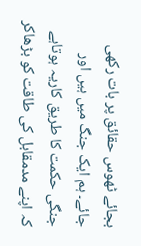بجائے ٹھوس حقائق پر بات رکھی جائے۔ ہم ایک جنگ میں ہیں اور جنگی حکمت کا طریق کاریہ ہوتاہے کہ اپنے مدمقابل کی طاقت کو بڑھاکر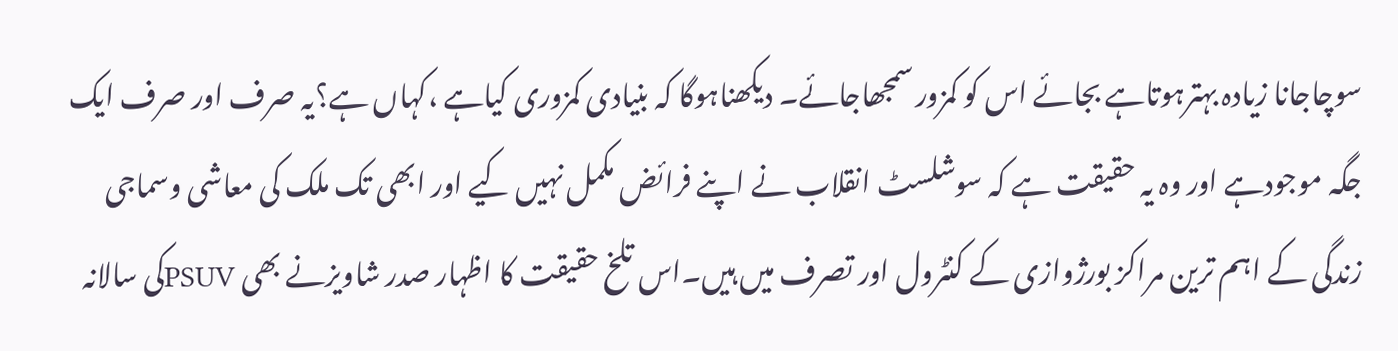سوچاجانا زیادہ بہترہوتاہے بجائے اس کو کمزور سمجھاجائے۔ دیکھناہوگا کہ بنیادی کمزوری کیاہے ،کہاں ہے؟یہ صرف اور صرف ایک جگہ موجودہے اور وہ یہ حقیقت ہے کہ سوشلسٹ انقلاب نے اپنے فرائض مکمل نہیں کیے اور ابھی تک ملک کی معاشی وسماجی زندگی کے اہم ترین مراکز بورژوازی کے کنٹرول اور تصرف میں ہیں۔اس تلخ حقیقت کا اظہار صدر شاویزنے بھی PSUVکی سالانہ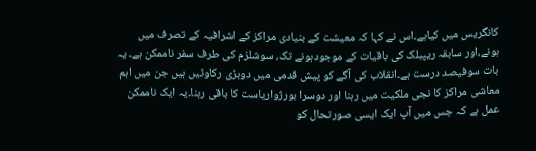کانگریس میں کیاہے۔اس نے کہا کہ معیشت کے بنیادی مراکز کے اشرافیہ کے تصرف میں ہونے،اور سابقہ ریپبلک کی باقیات کے موجودہونے تک، سوشلزم کی طرف سفر ناممکن ہے۔ یہ بات سوفیصد درست ہے۔انقلاب کی آگے کو پیش قدمی میں دوبڑی رکاوٹیں ہیں جن میں اہم معاشی مراکز کا نجی ملکیت میں رہنا اور دوسرا بورژواریاست کا باقی رہنا۔یہ ایک ناممکن عمل ہے کہ جس میں آپ ایک ایسی صورتحال کو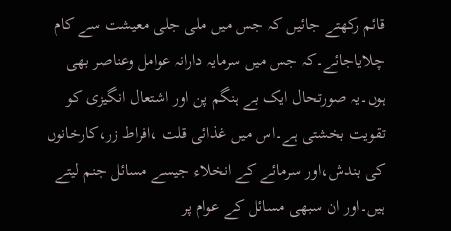قائم رکھتے جائیں کہ جس میں ملی جلی معیشت سے کام چلایاجائے۔کہ جس میں سرمایہ دارانہ عوامل وعناصر بھی ہوں۔یہ صورتحال ایک بے ہنگم پن اور اشتعال انگیزی کو تقویت بخشتی ہے۔اس میں غذائی قلت ،افراط زر،کارخانوں کی بندش،اور سرمائے کے انخلاء جیسے مسائل جنم لیتے ہیں۔اور ان سبھی مسائل کے عوام پر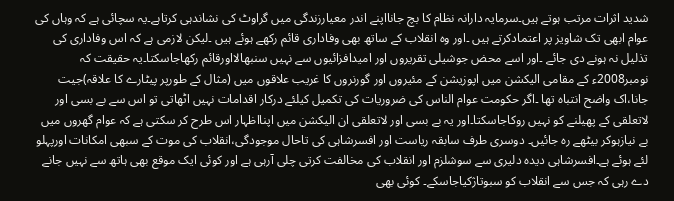شدید اثرات مرتب ہوتے ہیں۔سرمایہ دارانہ نظام کا بچ جانااپنے اندر معیارزندگی میں گراوٹ کی نشاندہی کرتاہے۔یہ سچائی ہے کہ وہاں کی عوام ابھی تک شاویز پر اعتمادکرتے ہیں ۔اور وہ انقلاب کے ساتھ بھی وفاداری قائم رکھے ہوئے ہیں ۔لیکن لازمی ہے کہ اس وفاداری کی تذلیل نہ ہونے دی جائے ۔اور اسے محض جوشیلی تقریروں اور امیدافزائیوں سے نہیں سنبھالااورقائم رکھاجاسکتا۔یہ حقیقت کہ نومبر2008ء کے مقامی الیکشن میں اپوزیشن کے مئیروں اور گورنروں کا غریب علاقوں میں (مثال کے طورپر پیٹارے کا علاقہ)جیت جانا،اک واضح انتباہ تھا ۔اگر حکومت عوام الناس کی ضروریات کی تکمیل کیلئے درکار اقدامات نہیں اٹھاتی تو اس سے بے بسی اور لاتعلقی کے پھیلنے کو نہیں روکاجاسکتا۔اور یہ بے بسی اور لاتعلقی ان الیکشن میں اپنااظہار اس طرح کر سکتی ہے کہ عوام گھروں میں بے نیازہوکر بیٹھے رہ جائیں۔ دوسری طرف سابقہ ریاست اور افسرشاہی کی تاحال موجودگی،انقلاب کی موت کے سبھی امکانات اورپہلو لئے ہوئے ہے۔افسرشاہی دیدہ دلیری سے سوشلزم اور انقلاب کی مخالفت کرتی چلی آرہی ہے اور کوئی ایک موقع بھی ہاتھ سے نہیں جانے دے رہی کہ جس سے انقلاب کو سبوتاژکیاجاسکے۔ کوئی بھی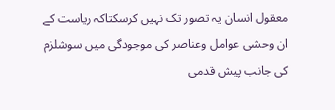معقول انسان یہ تصور تک نہیں کرسکتاکہ ریاست کے ان وحشی عوامل وعناصر کی موجودگی میں سوشلزم کی جانب پیش قدمی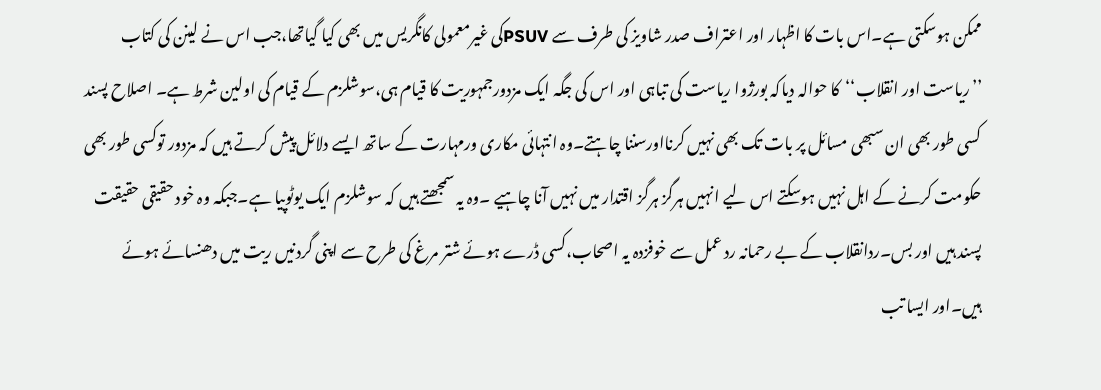ممکن ہوسکتی ہے۔اس بات کا اظہار اور اعتراف صدر شاویز کی طرف سے PSUVکی غیرمعمولی کانگریس میں بھی کیا گیاتھا،جب اس نے لینن کی کتاب ’’ریاست اور انقلاب‘‘کا حوالہ دیاکہ بورژوا ریاست کی تباہی اور اس کی جگہ ایک مزدورجمہوریت کا قیام ہی،سوشلزم کے قیام کی اولین شرط ہے۔ اصلاح پسند کسی طور بھی ان سبھی مسائل پر بات تک بھی نہیں کرنااورسننا چاہتے۔وہ انتہائی مکاری ورمہارت کے ساتھ ایسے دلائل پیش کرتے ہیں کہ مزدور توکسی طور بھی حکومت کرنے کے اہل نہیں ہوسکتے اس لیے انہیں ہرگز ہرگز اقتدار میں نہیں آنا چاہیے ۔وہ یہ سمجھتے ہیں کہ سوشلزم ایک یوٹوپیا ہے۔جبکہ وہ خود حقیقی حقیقت پسند ہیں اور بس۔ردانقلاب کے بے رحمانہ رد عمل سے خوفزدہ یہ اصحاب،کسی ڈرے ہوئے شتر مرغ کی طرح سے اپنی گردنیں ریت میں دھنسائے ہوئے ہیں۔اور ایسا تب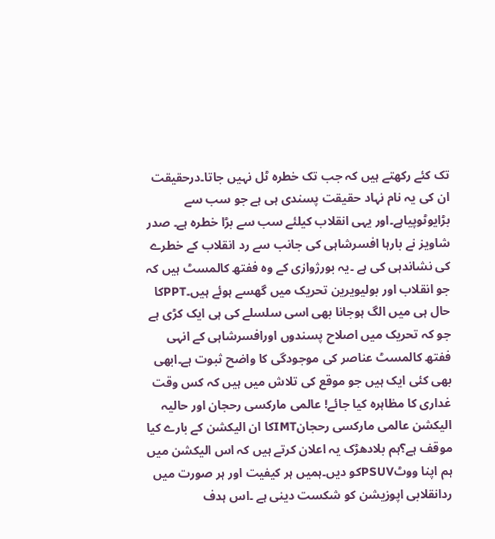تک کئے رکھتے ہیں کہ جب تک خطرہ ٹل نہیں جاتا۔درحقیقت ان کی یہ نام نہاد حقیقت پسندی ہی ہے جو سب سے بڑایوٹوپیاہے۔اور یہی انقلاب کیلئے سب سے بڑا خطرہ ہے۔ صدر شاویز نے بارہا افسرشاہی کی جانب سے رد انقلاب کے خطرے کی نشاندہی کی ہے ۔یہ بورژوازی کے وہ ففتھ کالمسٹ ہیں کہ جو انقلاب اور بولیویرین تحریک میں گھسے ہوئے ہیں۔PPTکا حال ہی میں الگ ہوجانا بھی اسی سلسلے کی ہی ایک کڑی ہے جو کہ تحریک میں اصلاح پسندوں اورافسرشاہی کے انہی ففتھ کالمسٹ عناصر کی موجودگی کا واضح ثبوت ہے۔ابھی بھی کئی ایک ہیں جو موقع کی تلاش میں ہیں کہ کس وقت غداری کا مظاہرہ کیا جائے! عالمی مارکسی رحجان اور حالیہ الیکشن عالمی مارکسی رحجانIMTکا ان الیکشن کے بارے کیا موقف ہے؟ہم بلادھڑک یہ اعلان کرتے ہیں کہ اس الیکشن میں ہم اپنا ووٹPSUVکو دیں۔ہمیں ہر کیفیت اور ہر صورت میں ردانقلابی اپوزیشن کو شکست دینی ہے ۔اس ہدف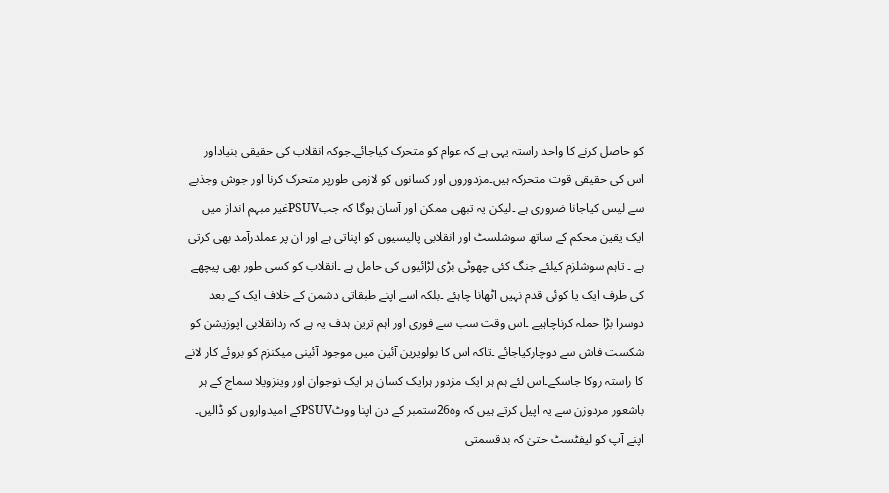کو حاصل کرنے کا واحد راستہ یہی ہے کہ عوام کو متحرک کیاجائے۔جوکہ انقلاب کی حقیقی بنیاداور اس کی حقیقی قوت متحرکہ ہیں۔مزدوروں اور کسانوں کو لازمی طورپر متحرک کرنا اور جوش وجذبے سے لیس کیاجانا ضروری ہے ۔لیکن یہ تبھی ممکن اور آسان ہوگا کہ جبPSUVغیر مبہم انداز میں ایک یقین محکم کے ساتھ سوشلسٹ اور انقلابی پالیسیوں کو اپناتی ہے اور ان پر عملدرآمد بھی کرتی ہے ۔ تاہم سوشلزم کیلئے جنگ کئی چھوٹی بڑی لڑائیوں کی حامل ہے ۔انقلاب کو کسی طور بھی پیچھے کی طرف ایک یا کوئی قدم نہیں اٹھانا چاہئے ۔بلکہ اسے اپنے طبقاتی دشمن کے خلاف ایک کے بعد دوسرا بڑا حملہ کرناچاہیے ۔اس وقت سب سے فوری اور اہم ترین ہدف یہ ہے کہ ردانقلابی اپوزیشن کو شکست فاش سے دوچارکیاجائے ۔تاکہ اس کا بولویرین آئین میں موجود آئینی میکنزم کو بروئے کار لانے کا راستہ روکا جاسکے۔اس لئے ہم ہر ایک مزدور ہرایک کسان ہر ایک نوجوان اور وینزویلا سماج کے ہر باشعور مردوزن سے یہ اپیل کرتے ہیں کہ وہ26ستمبر کے دن اپنا ووٹPSUVکے امیدواروں کو ڈالیں۔ اپنے آپ کو لیفٹسٹ حتیٰ کہ بدقسمتی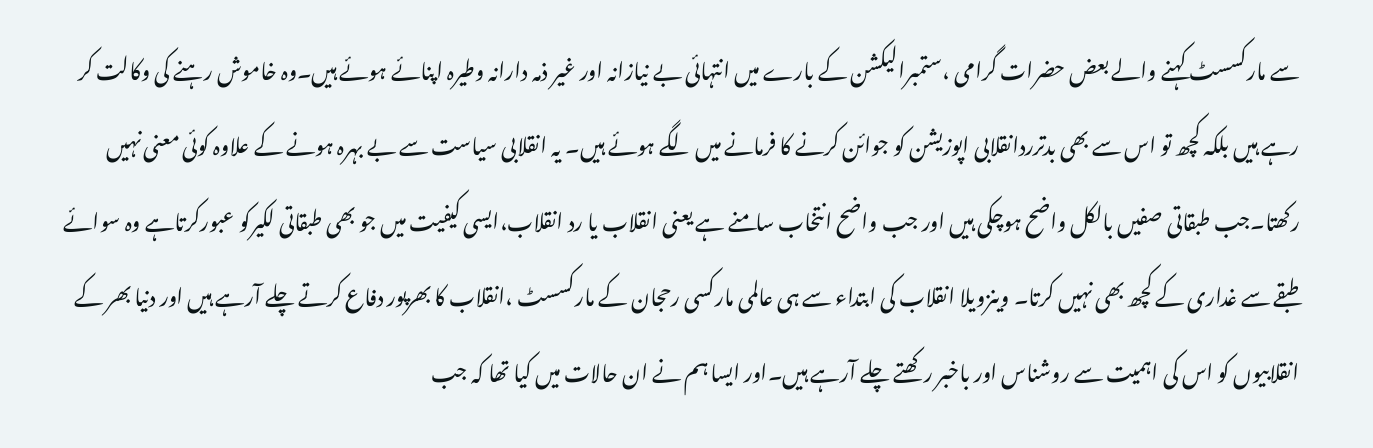سے مارکسسٹ کہنے والے بعض حضرات گرامی ،ستمبرالیکشن کے بارے میں انتہائی بے نیازانہ اور غیر ذمہ دارانہ وطیرہ اپنائے ہوئے ہیں۔وہ خاموش رہنے کی وکالت کر رہے ہیں بلکہ کچھ تو اس سے بھی بدترردانقلابی اپوزیشن کو جوائن کرنے کا فرمانے میں لگے ہوئے ہیں۔ یہ انقلابی سیاست سے بے بہرہ ہونے کے علاوہ کوئی معنی نہیں رکھتا۔جب طبقاتی صفیں بالکل واضح ہوچکی ہیں اور جب واضح انتخاب سامنے ہے یعنی انقلاب یا رد انقلاب،ایسی کیفیت میں جو بھی طبقاتی لکیرکو عبورکرتاہے وہ سوائے طبقے سے غداری کے کچھ بھی نہیں کرتا۔ وینزویلا انقلاب کی ابتداء سے ہی عالمی مارکسی رحجان کے مارکسسٹ ،انقلاب کا بھرپور دفاع کرتے چلے آرہے ہیں اور دنیا بھر کے انقلابیوں کو اس کی اہمیت سے روشناس اور باخبر رکھتے چلے آرہے ہیں۔اور ایسا ہم نے ان حالات میں کیا تھا کہ جب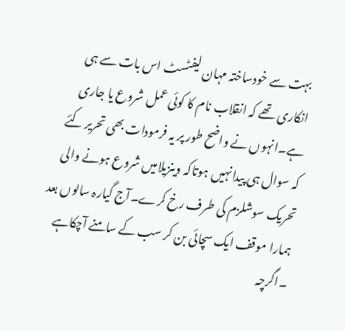بہت سے خودساختہ مہان لیفٹسٹ اس بات سے ہی انکاری تھے کہ انقلاب نام کا کوئی عمل شروع یا جاری ہے۔انہوں نے واضح طور پر یہ فرمودات بھی تحریر کئے کہ سوال ہی پیدانہیں ہوتاکہ وینزیلامیں شروع ہونے والی تحریک سوشلزم کی طرف رخ کرے۔آج گیارہ سالوں بعد ہمارا موقف ایک سچائی بن کر سب کے سامنے آچکاہے ۔اگرچہ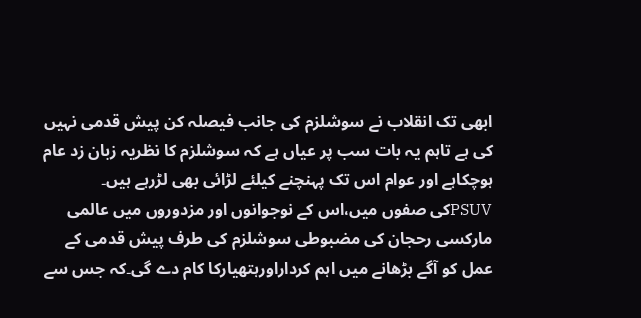ابھی تک انقلاب نے سوشلزم کی جانب فیصلہ کن پیش قدمی نہیں کی ہے تاہم یہ بات سب پر عیاں ہے کہ سوشلزم کا نظریہ زبان زد عام ہوچکاہے اور عوام اس تک پہنچنے کیلئے لڑائی بھی لڑرہے ہیں۔ PSUVکی صفوں میں،اس کے نوجوانوں اور مزدوروں میں عالمی مارکسی رحجان کی مضبوطی سوشلزم کی طرف پیش قدمی کے عمل کو آگے بڑھانے میں اہم کرداراورہتھیارکا کام دے گی۔کہ جس سے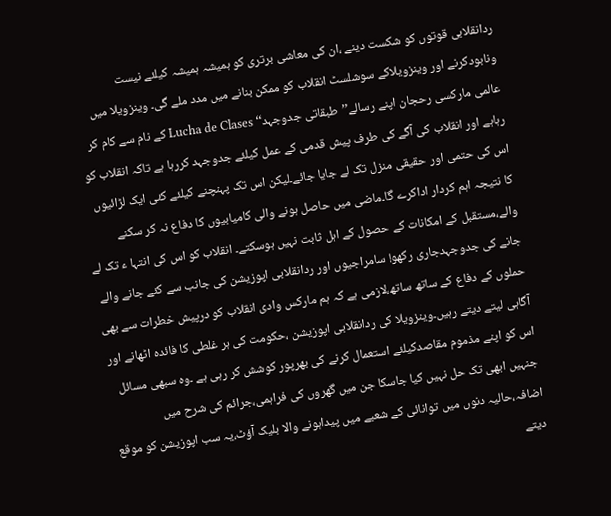ردانقلابی قوتوں کو شکست دینے ،ان کی معاشی برتری کو ہمیشہ ہمیشہ کیلئے نیست ونابودکرنے اور وینزویلاکے سوشلسٹ انقلاب کو ممکن بنانے میں مدد ملے گی۔ وینزویلا میں عالمی مارکسی رحجان اپنے رسالے’’طبقاتی جدوجہد‘‘ Lucha de Clases کے نام سے کام کر رہاہے اور انقلاب کی آگے کی طرف پیش قدمی کے عمل کیلئے جدوجہد کررہا ہے تاکہ انقلاب کو اس کی حتمی اور حقیقی منزل تک لے جایا جائے۔لیکن اس تک پہنچنے کیلئے کئی ایک لڑائیوں کا نتیجہ اہم کردار اداکرے گا۔ماضی میں حاصل ہونے والی کامیابیوں کا دفاع نہ کر سکنے والے،مستقبل کے امکانات کے حصول کے اہل ثابت نہیں ہوسکتے۔ انقلاب کو اس کی انتہا ء تک لے جانے کی جدوجہدجاری رکھو! سامراجیوں اور ردانقلابی اپوزیشن کی جانب سے کئے جانے والے حملوں کے دفاع کے ساتھ ساتھ،لازمی ہے کہ ہم مارکس وادی انقلاب کو درپیش خطرات سے بھی آگاہی لیتے دیتے رہیں۔وینزویلا کی ردانقلابی اپوزیشن ،حکومت کی ہر غلطی کا فائدہ اٹھانے اور اس کو اپنے مذموم مقاصدکیلئے استعمال کرنے کی بھرپور کوشش کر رہی ہے ۔وہ سبھی مسائل جنہیں ابھی تک حل نہیں کیا جاسکا جن میں گھروں کی فراہمی،جرائم کی شرح میں اضافہ،حالیہ دنوں میں توانائی کے شعبے میں پیداہونے والا بلیک آؤٹ،یہ سب اپوزیشن کو موقع دیتے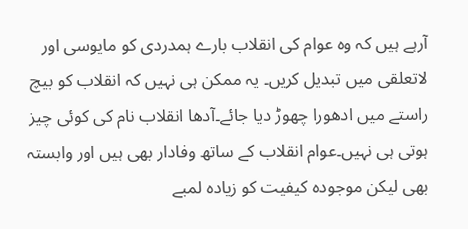آرہے ہیں کہ وہ عوام کی انقلاب بارے ہمدردی کو مایوسی اور لاتعلقی میں تبدیل کریں۔ یہ ممکن ہی نہیں کہ انقلاب کو بیچ راستے میں ادھورا چھوڑ دیا جائے۔آدھا انقلاب نام کی کوئی چیز ہوتی ہی نہیں۔عوام انقلاب کے ساتھ وفادار بھی ہیں اور وابستہ بھی لیکن موجودہ کیفیت کو زیادہ لمبے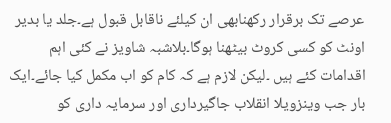عرصے تک برقرار رکھنابھی ان کیلئے ناقابل قبول ہے۔جلد یا بدیر اونٹ کو کسی کروٹ بیٹھنا ہوگا۔بلاشبہ شاویز نے کئی اہم اقدامات کئے ہیں ۔لیکن لازم ہے کہ کام کو اب مکمل کیا جائے۔ایک بار جب وینزویلا انقلاب جاگیرداری اور سرمایہ داری کو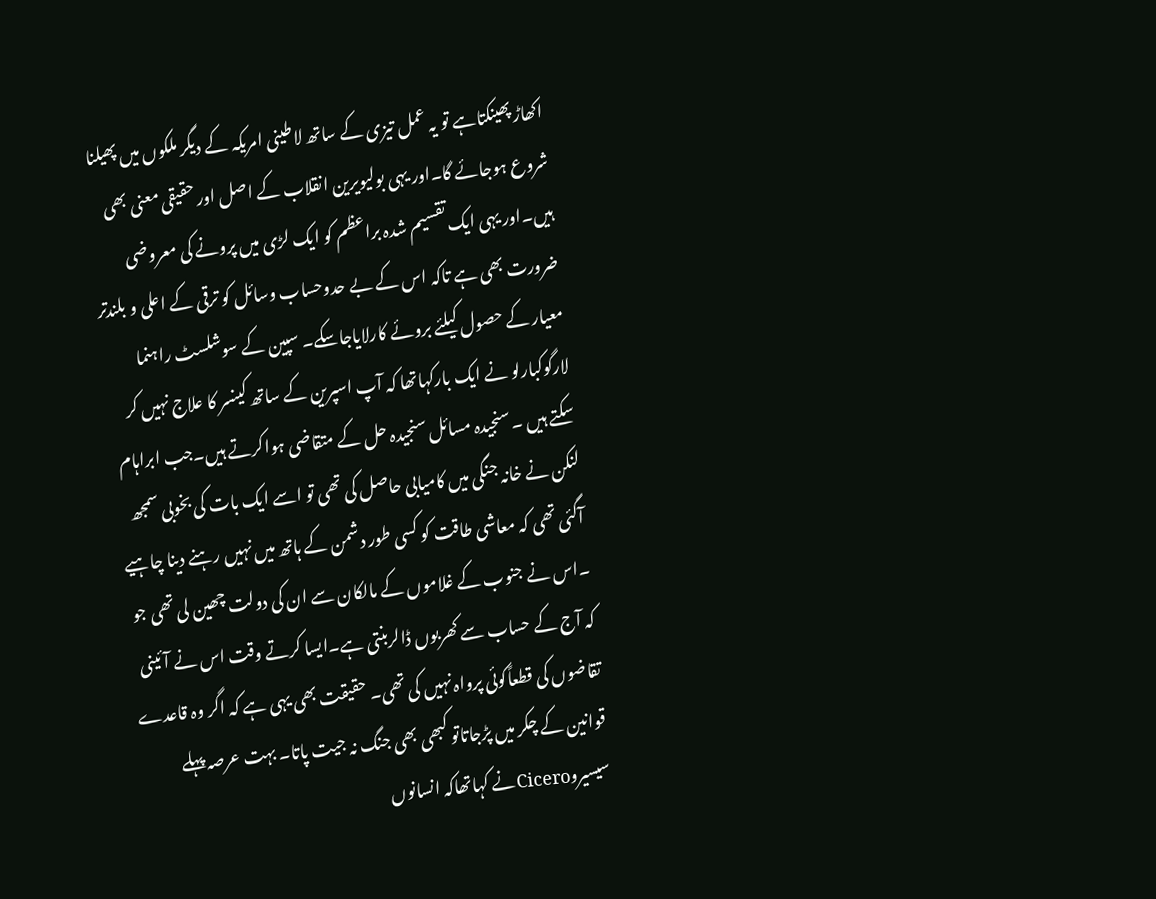اکھاڑ پھینکتاہے تو یہ عمل تیزی کے ساتھ لاطینی امریکہ کے دیگر ملکوں میں پھیلنا شروع ہوجائے گا۔اور یہی بولیویرین انقلاب کے اصل اور حقیقی معنی بھی ہیں۔اور یہی ایک تقسیم شدہ براعظم کو ایک لڑی میں پرونے کی معروضی ضرورت بھی ہے تاکہ اس کے بے حدوحساب وسائل کو ترقی کے اعلی و بلندتر معیار کے حصول کیلئے بروئے کارلایاجاسکے۔ سپین کے سوشلسٹ راہنما لارگوکبارلو نے ایک بارکہاتھا کہ آپ اسپرین کے ساتھ کینسر کا علاج نہیں کر سکتے ہیں ۔سنجیدہ مسائل سنجیدہ حل کے متقاضی ہواکرتے ہیں۔جب ابراہام لنکن نے خانہ جنگی میں کامیابی حاصل کی تھی تو اسے ایک بات کی بخوبی سمجھ آگئی تھی کہ معاشی طاقت کو کسی طور دشمن کے ہاتھ میں نہیں رہنے دینا چاہیے ۔اس نے جنوب کے غلاموں کے مالکان سے ان کی دولت چھین لی تھی جو کہ آج کے حساب سے کھربوں ڈالربنتی ہے۔ایسا کرتے وقت اس نے آئینی تقاضوں کی قطعاًکوئی پرواہ نہیں کی تھی۔ حقیقت بھی یہی ہے کہ اگر وہ قاعدے قوانین کے چکر میں پڑجاتاتو کبھی بھی جنگ نہ جیت پاتا۔ بہت عرصہ پہلے سیسیروCiceroنے کہاتھاکہ انسانوں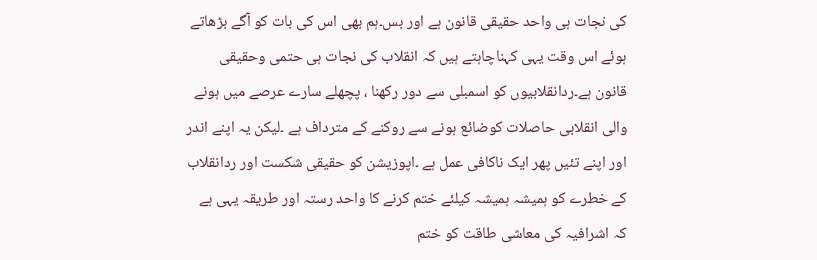کی نجات ہی واحد حقیقی قانون ہے اور بس۔ہم بھی اس کی بات کو آگے بڑھاتے ہوئے اس وقت یہی کہناچاہتے ہیں کہ انقلاب کی نجات ہی حتمی وحقیقی قانون ہے۔ردانقلابیوں کو اسمبلی سے دور رکھنا ، پچھلے سارے عرصے میں ہونے والی انقلابی حاصلات کوضائع ہونے سے روکنے کے مترداف ہے ۔لیکن یہ اپنے اندر اور اپنے تئیں پھر ایک ناکافی عمل ہے ۔اپوزیشن کو حقیقی شکست اور ردانقلاب کے خطرے کو ہمیشہ ہمیشہ کیلئے ختم کرنے کا واحد رستہ اور طریقہ یہی ہے کہ اشرافیہ کی معاشی طاقت کو ختم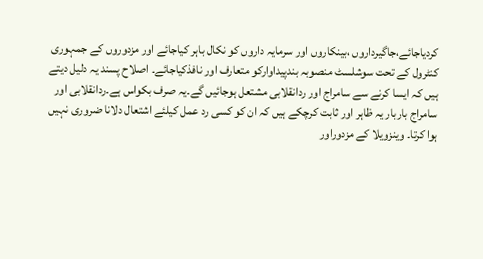کردیاجائے،جاگیرداروں ،بینکاروں اور سرمایہ داروں کو نکال باہر کیاجائے اور مزدوروں کے جمہوری کنٹرول کے تحت سوشلسٹ منصوبہ بندپیداوارکو متعارف اور نافذکیاجائے۔ اصلاح پسند یہ دلیل دیتے ہیں کہ ایسا کرنے سے سامراج اور ردانقلابی مشتعل ہوجائیں گے۔یہ صرف بکواس ہے۔ردانقلابی اور سامراج باربار یہ ظاہر اور ثابت کرچکے ہیں کہ ان کو کسی رد عمل کیلئے اشتعال دلانا ضروری نہیں ہوا کرتا۔ وینزویلا کے مزدوراور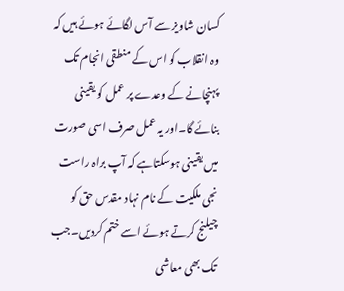کسان شاویز سے آس لگائے ہوئے ہیں کہ وہ انقلاب کو اس کے منطقی انجام تک پہنچانے کے وعدے پر عمل کو یقینی بنائے گا۔اور یہ عمل صرف اسی صورت میں یقینی ہوسکتاہے کہ آپ براہ راست نجی ملکیت کے نام نہاد مقدس حق کو چیلنج کرتے ہوئے اسے ختم کردیں۔جب تک بھی معاشی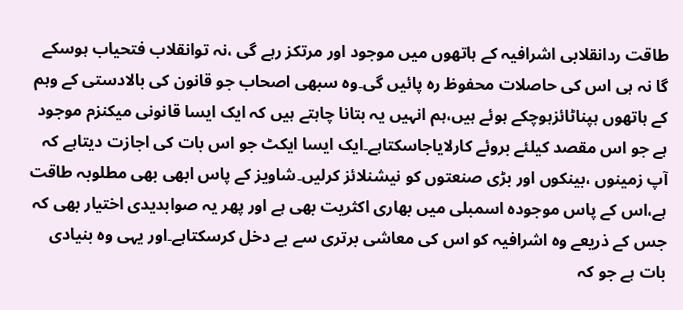طاقت ردانقلابی اشرافیہ کے ہاتھوں میں موجود اور مرتکز رہے گی ،نہ توانقلاب فتحیاب ہوسکے گا نہ ہی اس کی حاصلات محفوظ رہ پائیں گی۔وہ سبھی اصحاب جو قانون کی بالادستی کے وہم کے ہاتھوں ہپناٹائزہوچکے ہوئے ہیں،ہم انہیں یہ بتانا چاہتے ہیں کہ ایک ایسا قانونی میکنزم موجود ہے جو اس مقصد کیلئے بروئے کارلایاجاسکتاہے۔ایک ایسا ایکٹ جو اس بات کی اجازت دیتاہے کہ آپ زمینوں ،بینکوں اور بڑی صنعتوں کو نیشنلائز کرلیں۔شاویز کے پاس ابھی بھی مطلوبہ طاقت ہے،اس کے پاس موجودہ اسمبلی میں بھاری اکثریت بھی ہے اور پھر یہ صوابدیدی اختیار بھی کہ جس کے ذریعے وہ اشرافیہ کو اس کی معاشی برتری سے بے دخل کرسکتاہے۔اور یہی وہ بنیادی بات ہے جو کہ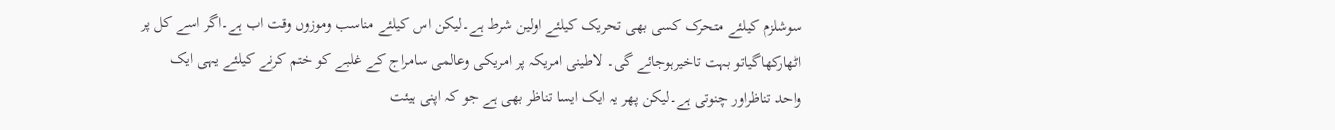سوشلزم کیلئے متحرک کسی بھی تحریک کیلئے اولین شرط ہے۔لیکن اس کیلئے مناسب وموزوں وقت اب ہے۔اگر اسے کل پر اٹھارکھاگیاتو بہت تاخیرہوجائے گی۔ لاطینی امریکہ پر امریکی وعالمی سامراج کے غلبے کو ختم کرنے کیلئے یہی ایک واحد تناظراور چنوتی ہے۔لیکن پھر یہ ایک ایسا تناظر بھی ہے جو کہ اپنی ہیئت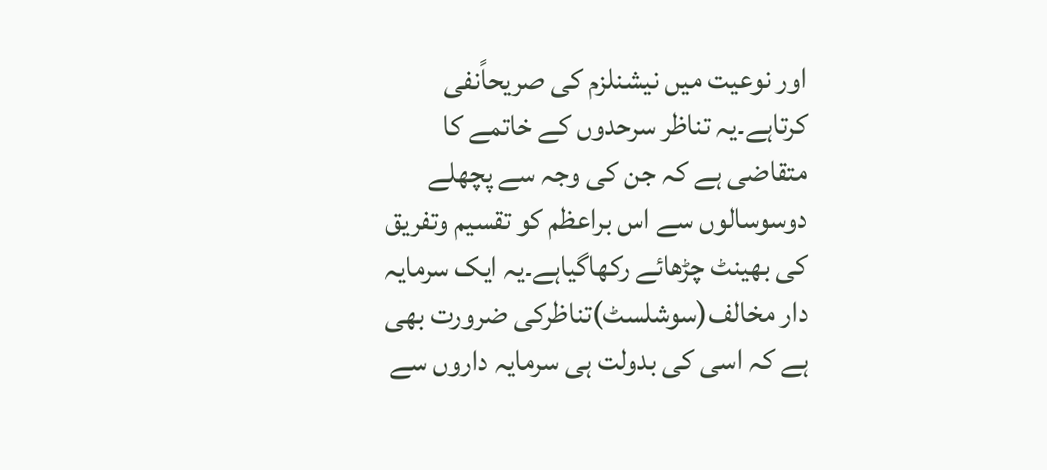اور نوعیت میں نیشنلزم کی صریحاًنفی کرتاہے۔یہ تناظر سرحدوں کے خاتمے کا متقاضی ہے کہ جن کی وجہ سے پچھلے دوسوسالوں سے اس براعظم کو تقسیم وتفریق کی بھینٹ چڑھائے رکھاگیاہے۔یہ ایک سرمایہ دار مخالف(سوشلسٹ)تناظرکی ضرورت بھی ہے کہ اسی کی بدولت ہی سرمایہ داروں سے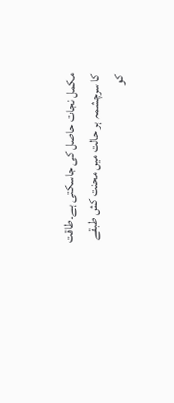مکمل نجات حاصل کی جاسکتی ہے۔طاقت کا سرچشمہ ہر حالت میں محنت کش طبقے کو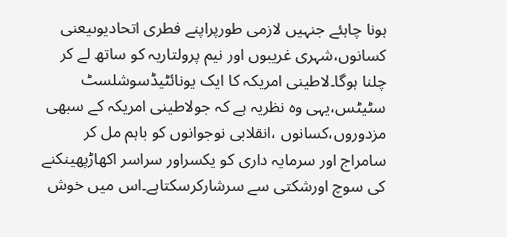ہونا چاہئے جنہیں لازمی طورپراپنے فطری اتحادیوںیعنی کسانوں،شہری غریبوں اور نیم پرولتاریہ کو ساتھ لے کر چلنا ہوگا۔لاطینی امریکہ کا ایک یونائٹیڈسوشلسٹ سٹیٹس،یہی وہ نظریہ ہے کہ جولاطینی امریکہ کے سبھی مزدوروں،کسانوں ،انقلابی نوجوانوں کو باہم مل کر سامراج اور سرمایہ داری کو یکسراور سراسر اکھاڑپھینکنے کی سوچ اورشکتی سے سرشارکرسکتاہے۔اس میں خوش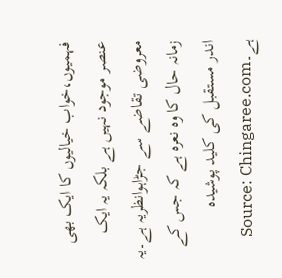فہمیوں،خواب خیالیوں کا ایک بھی عنصر موجود نہیں ہے بلکہ یہ ایک معروضی تقاضے سے جڑاہوانظریہ ہے۔یہ زمانہ حال کا وہ نعرہ ہے کہ جس کے اندر مستقبل کی کلید پوشیدہ ہے۔Source: Chingaree.com